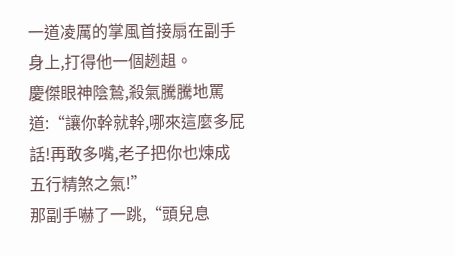一道凌厲的掌風首接扇在副手身上,打得他一個趔趄。
慶傑眼神陰鷙,殺氣騰騰地罵道:“讓你幹就幹,哪來這麼多屁話!再敢多嘴,老子把你也煉成五行精煞之氣!”
那副手嚇了一跳,“頭兒息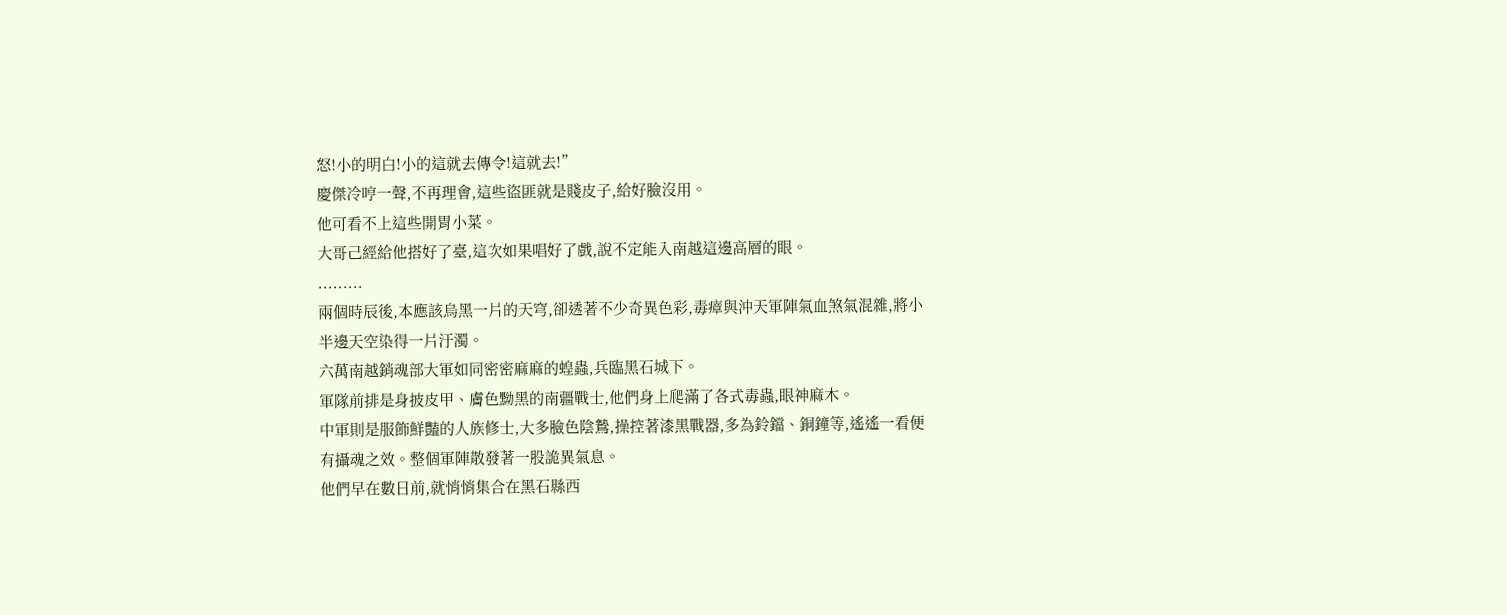怒!小的明白!小的這就去傳令!這就去!”
慶傑冷哼一聲,不再理會,這些盜匪就是賤皮子,給好臉沒用。
他可看不上這些開胃小菜。
大哥己經給他搭好了臺,這次如果唱好了戲,說不定能入南越這邊高層的眼。
.........
兩個時辰後,本應該烏黑一片的天穹,卻透著不少奇異色彩,毒瘴與沖天軍陣氣血煞氣混雜,將小半邊天空染得一片汙濁。
六萬南越銷魂部大軍如同密密麻麻的蝗蟲,兵臨黑石城下。
軍隊前排是身披皮甲、膚色黝黑的南疆戰士,他們身上爬滿了各式毒蟲,眼神麻木。
中軍則是服飾鮮豔的人族修士,大多臉色陰鷙,操控著漆黑戰器,多為鈴鐺、銅鐘等,遙遙一看便有攝魂之效。整個軍陣散發著一股詭異氣息。
他們早在數日前,就悄悄集合在黑石縣西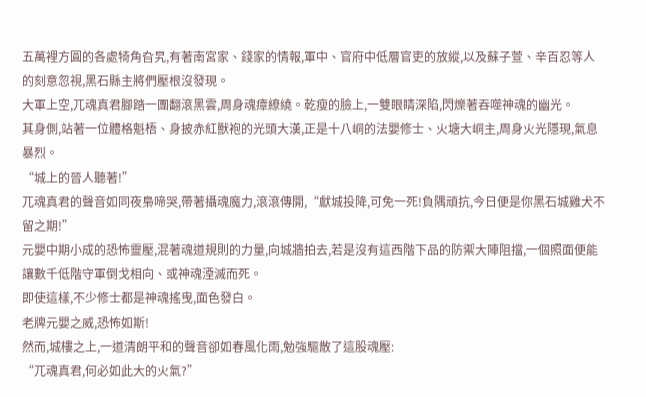五萬裡方圓的各處犄角旮旯,有著南宮家、錢家的情報,軍中、官府中低層官吏的放縱,以及蘇子萱、辛百忍等人的刻意忽視,黑石縣主將們壓根沒發現。
大軍上空,兀魂真君腳踏一團翻滾黑雲,周身魂瘴繚繞。乾瘦的臉上,一雙眼睛深陷,閃爍著吞噬神魂的幽光。
其身側,站著一位體格魁梧、身披赤紅獸袍的光頭大漢,正是十八峒的法嬰修士、火塘大峒主,周身火光隱現,氣息暴烈。
“城上的晉人聽著!”
兀魂真君的聲音如同夜梟啼哭,帶著攝魂魔力,滾滾傳開,“獻城投降,可免一死!負隅頑抗,今日便是你黑石城雞犬不留之期!”
元嬰中期小成的恐怖靈壓,混著魂道規則的力量,向城牆拍去,若是沒有這西階下品的防禦大陣阻擋,一個照面便能讓數千低階守軍倒戈相向、或神魂湮滅而死。
即使這樣,不少修士都是神魂搖曳,面色發白。
老牌元嬰之威,恐怖如斯!
然而,城樓之上,一道清朗平和的聲音卻如春風化雨,勉強驅散了這股魂壓:
“兀魂真君,何必如此大的火氣?”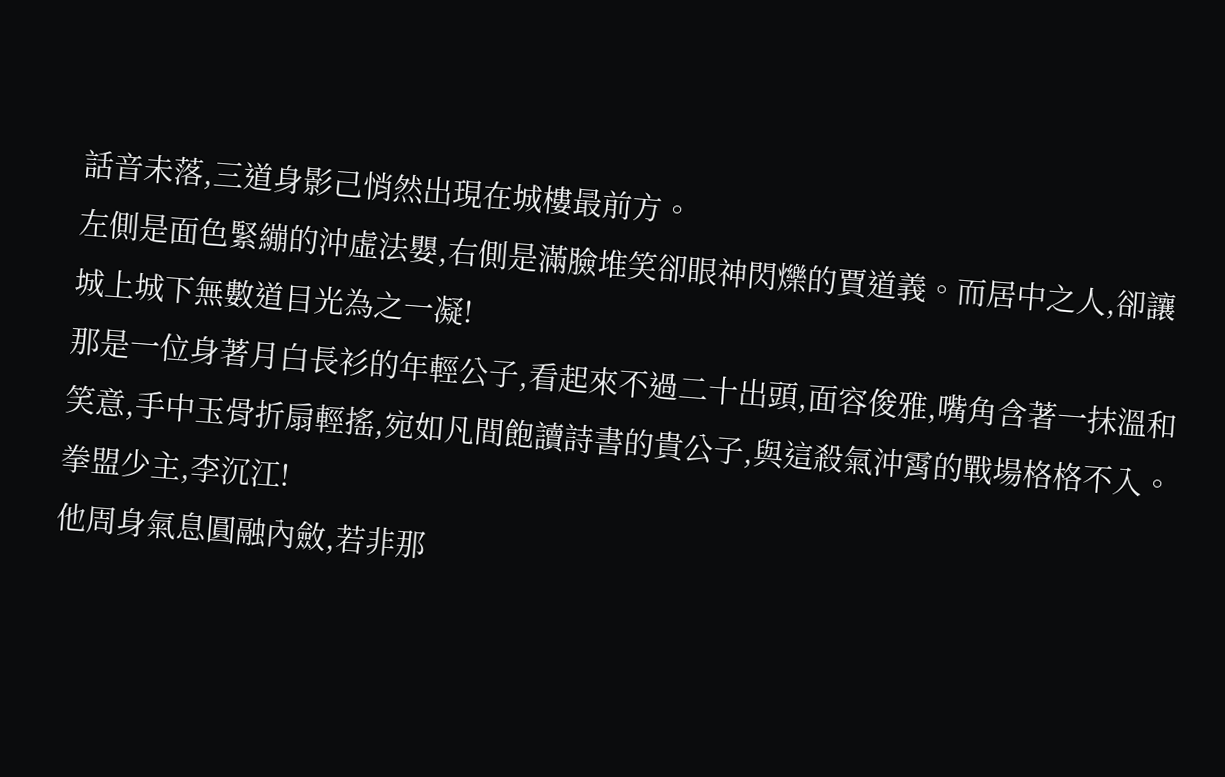話音未落,三道身影己悄然出現在城樓最前方。
左側是面色緊繃的沖虛法嬰,右側是滿臉堆笑卻眼神閃爍的賈道義。而居中之人,卻讓城上城下無數道目光為之一凝!
那是一位身著月白長衫的年輕公子,看起來不過二十出頭,面容俊雅,嘴角含著一抹溫和笑意,手中玉骨折扇輕搖,宛如凡間飽讀詩書的貴公子,與這殺氣沖霄的戰場格格不入。
拳盟少主,李沉江!
他周身氣息圓融內斂,若非那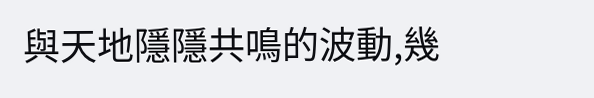與天地隱隱共鳴的波動,幾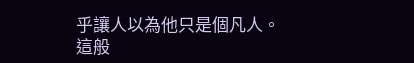乎讓人以為他只是個凡人。
這般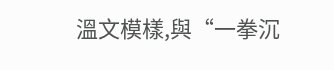溫文模樣,與“一拳沉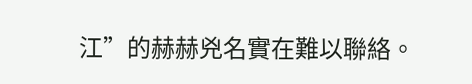江”的赫赫兇名實在難以聯絡。